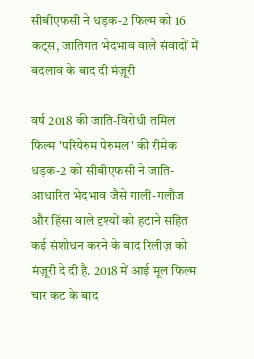सीबीएफसी ने धड़क-2 फिल्म को 16 कट्स, जातिगत भेदभाव वाले संवादों में बदलाव के बाद दी मंज़ूरी

वर्ष 2018 की जाति-विरोधी तमिल फिल्म 'परियेरुम पेरुमल' की रीमेक धड़क-2 को सीबीएफसी ने जाति-आधारित भेदभाव जैसे गाली-गलौज और हिंसा वाले दृश्यों को हटाने सहित कई संशोधन करने के बाद रिलीज़ को मंज़ूरी दे दी है. 2018 में आई मूल फिल्म चार कट के बाद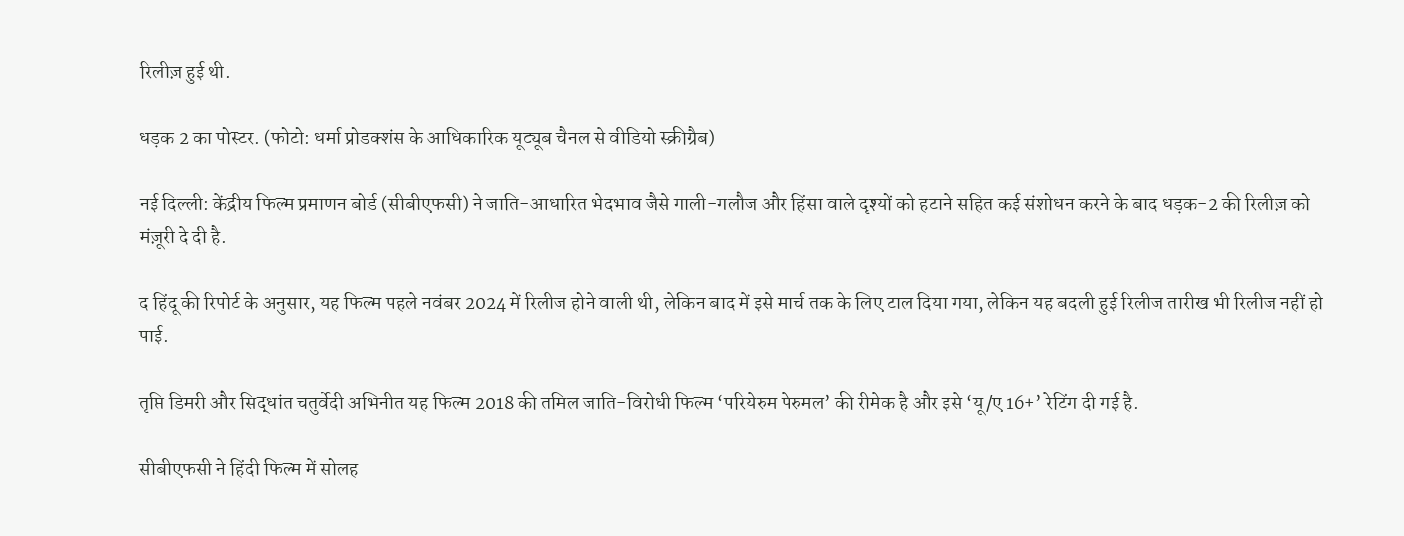रिलीज़ हुई थी.

धड़क 2 का पोस्टर. (फोटो: धर्मा प्रोडक्शंस के आधिकारिक यूट्यूब चैनल से वीडियो स्क्रीग्रैब)

नई दिल्ली: केंद्रीय फिल्म प्रमाणन बोर्ड (सीबीएफसी) ने जाति-आधारित भेदभाव जैसे गाली-गलौज और हिंसा वाले दृश्यों को हटाने सहित कई संशोधन करने के बाद धड़क-2 की रिलीज़ को मंज़ूरी दे दी है.

द हिंदू की रिपोर्ट के अनुसार, यह फिल्म पहले नवंबर 2024 में रिलीज होने वाली थी, लेकिन बाद में इसे मार्च तक के लिए टाल दिया गया, लेकिन यह बदली हुई रिलीज तारीख भी रिलीज नहीं हो पाई.

तृप्ति डिमरी और सिद्धांत चतुर्वेदी अभिनीत यह फिल्म 2018 की तमिल जाति-विरोधी फिल्म ‘परियेरुम पेरुमल’ की रीमेक है और इसे ‘यू/ए 16+’ रेटिंग दी गई है.

सीबीएफसी ने हिंदी फिल्म में सोलह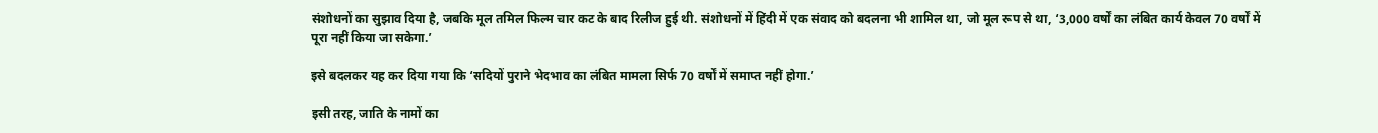संशोधनों का सुझाव दिया है, जबकि मूल तमिल फिल्म चार कट के बाद रिलीज हुई थी. संशोधनों में हिंदी में एक संवाद को बदलना भी शामिल था, जो मूल रूप से था, ‘3,000 वर्षों का लंबित कार्य केवल 70 वर्षों में पूरा नहीं किया जा सकेगा.’

इसे बदलकर यह कर दिया गया कि ‘सदियों पुराने भेदभाव का लंबित मामला सिर्फ 70 वर्षों में समाप्त नहीं होगा.’

इसी तरह, जाति के नामों का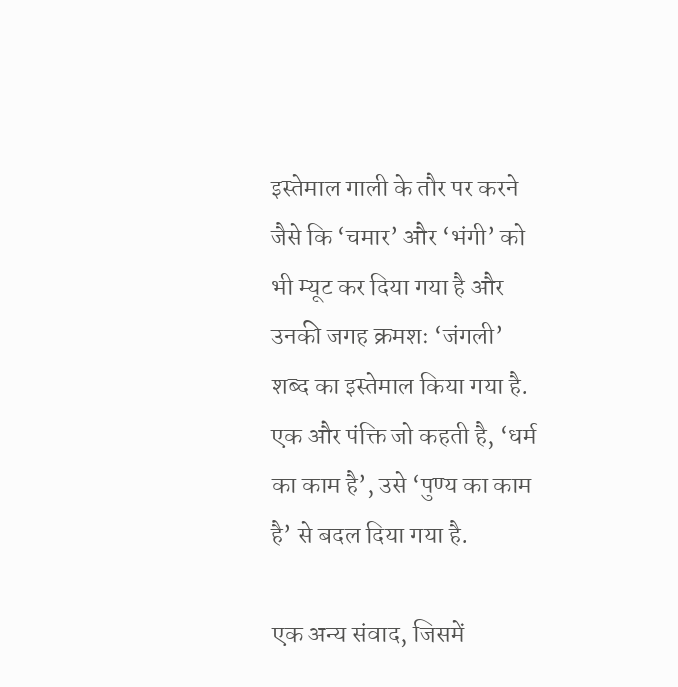इस्तेमाल गाली के तौर पर करने जैसे कि ‘चमार’ और ‘भंगी’ को भी म्यूट कर दिया गया है और उनकी जगह क्रमशः ‘जंगली’ शब्द का इस्तेमाल किया गया है. एक और पंक्ति जो कहती है, ‘धर्म का काम है’, उसे ‘पुण्य का काम है’ से बदल दिया गया है.

एक अन्य संवाद, जिसमें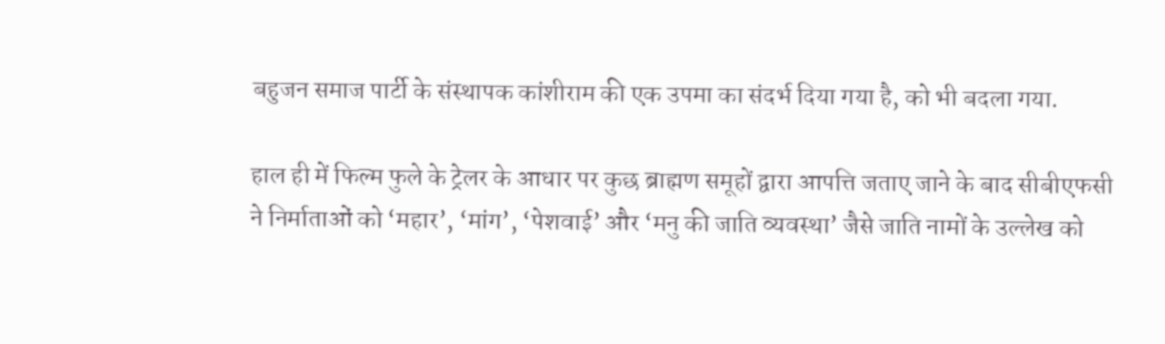बहुजन समाज पार्टी के संस्थापक कांशीराम की एक उपमा का संदर्भ दिया गया है, को भी बदला गया.

हाल ही में फिल्म फुले के ट्रेलर के आधार पर कुछ ब्राह्मण समूहों द्वारा आपत्ति जताए जाने के बाद सीबीएफसी ने निर्माताओं को ‘महार’, ‘मांग’, ‘पेशवाई’ और ‘मनु की जाति व्यवस्था’ जैसे जाति नामों के उल्लेख को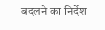बदलने का निर्देश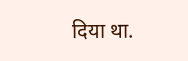दिया था.